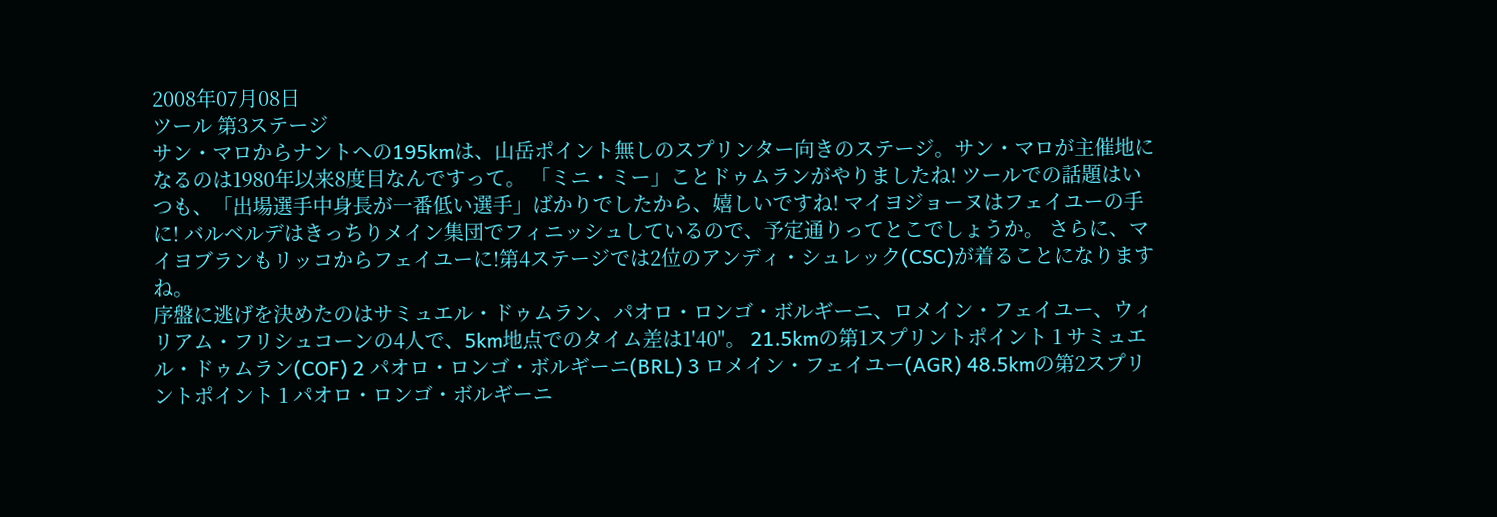2008年07月08日
ツール 第3ステージ
サン・マロからナントへの195kmは、山岳ポイント無しのスプリンター向きのステージ。サン・マロが主催地になるのは1980年以来8度目なんですって。 「ミニ・ミー」ことドゥムランがやりましたね! ツールでの話題はいつも、「出場選手中身長が一番低い選手」ばかりでしたから、嬉しいですね! マイヨジョーヌはフェイユーの手に! バルベルデはきっちりメイン集団でフィニッシュしているので、予定通りってとこでしょうか。 さらに、マイヨブランもリッコからフェイユーに!第4ステージでは2位のアンディ・シュレック(CSC)が着ることになりますね。
序盤に逃げを決めたのはサミュエル・ドゥムラン、パオロ・ロンゴ・ボルギーニ、ロメイン・フェイユー、ウィリアム・フリシュコーンの4人で、5km地点でのタイム差は1'40"。 21.5kmの第1スプリントポイント 1 サミュエル・ドゥムラン(COF) 2 パオロ・ロンゴ・ボルギーニ(BRL) 3 ロメイン・フェイユー(AGR) 48.5kmの第2スプリントポイント 1 パオロ・ロンゴ・ボルギーニ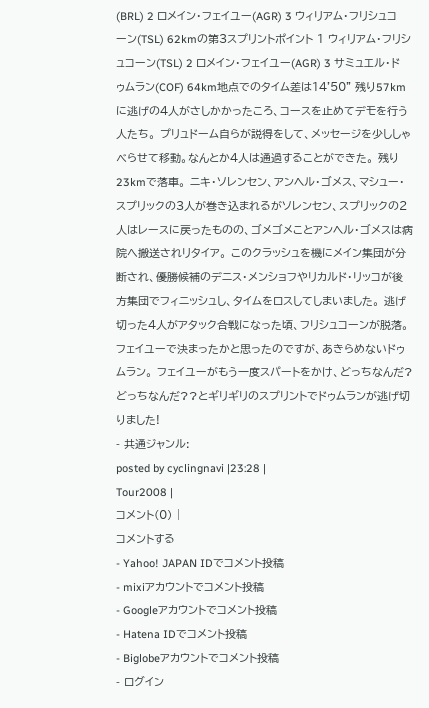(BRL) 2 ロメイン・フェイユー(AGR) 3 ウィリアム・フリシュコーン(TSL) 62kmの第3スプリントポイント 1 ウィリアム・フリシュコーン(TSL) 2 ロメイン・フェイユー(AGR) 3 サミュエル・ドゥムラン(COF) 64km地点でのタイム差は14'50" 残り57kmに逃げの4人がさしかかったころ、コースを止めてデモを行う人たち。 プリュドーム自らが説得をして、メッセージを少ししゃべらせて移動。なんとか4人は通過することができた。 残り23kmで落車。 ニキ・ソレンセン、アンヘル・ゴメス、マシュー・スプリックの3人が巻き込まれるがソレンセン、スプリックの2人はレースに戻ったものの、ゴメゴメことアンヘル・ゴメスは病院へ搬送されリタイア。 このクラッシュを機にメイン集団が分断され、優勝候補のデニス・メンショフやリカルド・リッコが後方集団でフィニッシュし、タイムをロスしてしまいました。 逃げ切った4人がアタック合戦になった頃、フリシュコーンが脱落。 フェイユーで決まったかと思ったのですが、あきらめないドゥムラン。 フェイユーがもう一度スパートをかけ、どっちなんだ?どっちなんだ??とギリギリのスプリントでドゥムランが逃げ切りました!
- 共通ジャンル:
posted by cyclingnavi |23:28 |
Tour2008 |
コメント(0) |
コメントする
- Yahoo! JAPAN IDでコメント投稿
- mixiアカウントでコメント投稿
- Googleアカウントでコメント投稿
- Hatena IDでコメント投稿
- Biglobeアカウントでコメント投稿
- ログイン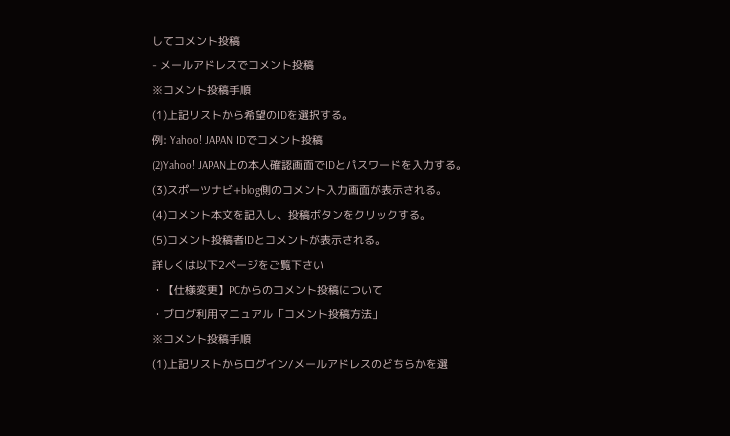してコメント投稿
- メールアドレスでコメント投稿
※コメント投稿手順
(1)上記リストから希望のIDを選択する。
例: Yahoo! JAPAN IDでコメント投稿
(2)Yahoo! JAPAN上の本人確認画面でIDとパスワードを入力する。
(3)スポーツナビ+blog側のコメント入力画面が表示される。
(4)コメント本文を記入し、投稿ボタンをクリックする。
(5)コメント投稿者IDとコメントが表示される。
詳しくは以下2ページをご覧下さい
・【仕様変更】PCからのコメント投稿について
・ブログ利用マニュアル「コメント投稿方法」
※コメント投稿手順
(1)上記リストからログイン/メールアドレスのどちらかを選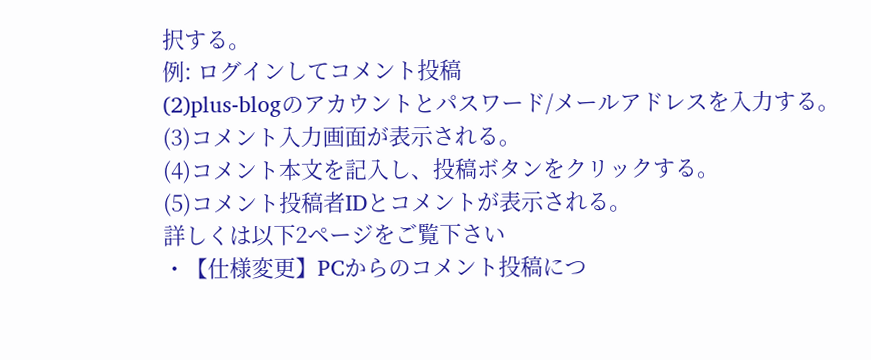択する。
例: ログインしてコメント投稿
(2)plus-blogのアカウントとパスワード/メールアドレスを入力する。
(3)コメント入力画面が表示される。
(4)コメント本文を記入し、投稿ボタンをクリックする。
(5)コメント投稿者IDとコメントが表示される。
詳しくは以下2ページをご覧下さい
・【仕様変更】PCからのコメント投稿につ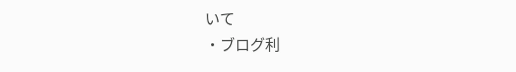いて
・ブログ利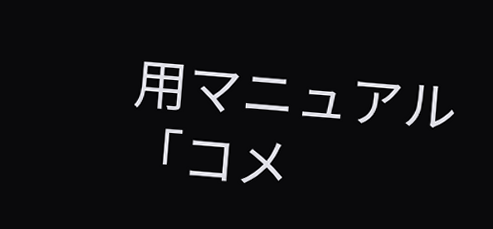用マニュアル「コメ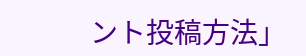ント投稿方法」